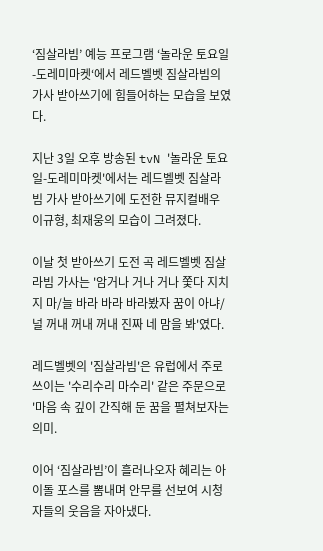‘짐살라빔’ 예능 프로그램 ‘놀라운 토요일-도레미마켓‘에서 레드벨벳 짐살라빔의 가사 받아쓰기에 힘들어하는 모습을 보였다.

지난 3일 오후 방송된 tvN '놀라운 토요일-도레미마켓'에서는 레드벨벳 짐살라빔 가사 받아쓰기에 도전한 뮤지컬배우 이규형, 최재웅의 모습이 그려졌다.

이날 첫 받아쓰기 도전 곡 레드벨벳 짐살라빔 가사는 '암거나 거나 거나 쫓다 지치지 마/늘 바라 바라 바라봤자 꿈이 아냐/널 꺼내 꺼내 꺼내 진짜 네 맘을 봐'였다.

레드벨벳의 '짐살라빔'은 유럽에서 주로 쓰이는 '수리수리 마수리' 같은 주문으로 '마음 속 깊이 간직해 둔 꿈을 펼쳐보자는 의미.

이어 ‘짐살라빔’이 흘러나오자 혜리는 아이돌 포스를 뽐내며 안무를 선보여 시청자들의 웃음을 자아냈다.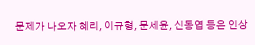문제가 나오자 혜리, 이규형, 문세윤, 신동엽 등은 인상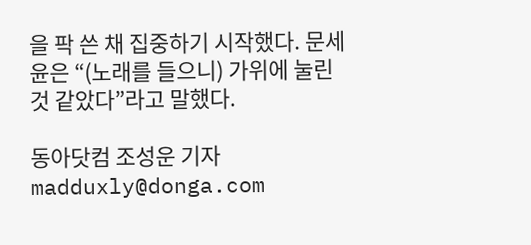을 팍 쓴 채 집중하기 시작했다. 문세윤은 “(노래를 들으니) 가위에 눌린 것 같았다”라고 말했다.

동아닷컴 조성운 기자 madduxly@donga.com